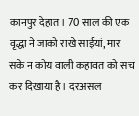कानपुर देहात। 70 साल की एक वृद्धा ने जाको राखे साईयां, मार सके न कोय वाली कहावत को सच कर दिखाया है। दरअसल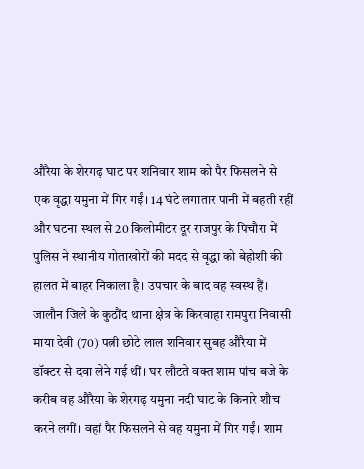औरैया के शेरगढ़ घाट पर शनिवार शाम को पैर फिसलने से एक वृद्धा यमुना में गिर गईं। 14 घंटे लगातार पानी में बहती रहीं और घटना स्थल से 20 किलोमीटर दूर राजपुर के पिचौरा में पुलिस ने स्थानीय गोताखोरों की मदद से वृद्धा को बेहोशी की हालत में बाहर निकाला है। उपचार के बाद वह स्वस्थ हैं।
जालौन जिले के कुठौंद थाना क्षेत्र के किरवाहा रामपुरा निवासी माया देवी (70) पत्नी छोटे लाल शनिवार सुबह औरैया में डॉक्टर से दवा लेने गई थीं। घर लौटते वक्त शाम पांच बजे के करीब वह औरैया के शेरगढ़ यमुना नदी घाट के किनारे शौच करने लगीं। वहां पैर फिसलने से वह यमुना में गिर गईं। शाम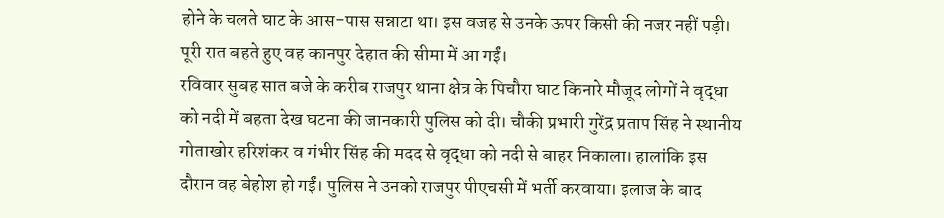होने के चलते घाट के आस-पास सन्नाटा था। इस वजह से उनके ऊपर किसी की नजर नहीं पड़ी। पूरी रात बहते हुए वह कानपुर देहात की सीमा में आ गईं।
रविवार सुबह सात बजे के करीब राजपुर थाना क्षेत्र के पिचौरा घाट किनारे मौजूद लोगों ने वृद्धा को नदी में बहता देख घटना की जानकारी पुलिस को दी। चौकी प्रभारी गुरेंद्र प्रताप सिंह ने स्थानीय गोताखोर हरिशंकर व गंभीर सिंह की मदद से वृद्धा को नदी से बाहर निकाला। हालांकि इस दौरान वह बेहोश हो गईं। पुलिस ने उनको राजपुर पीएचसी में भर्ती करवाया। इलाज के बाद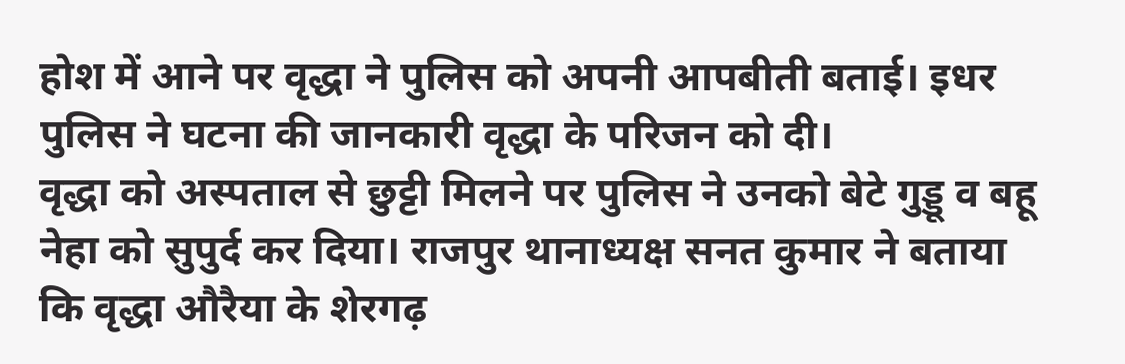होश में आने पर वृद्धा ने पुलिस को अपनी आपबीती बताई। इधर पुलिस ने घटना की जानकारी वृद्धा के परिजन को दी।
वृद्धा को अस्पताल से छुट्टी मिलने पर पुलिस ने उनको बेटे गुड्डू व बहू नेहा को सुपुर्द कर दिया। राजपुर थानाध्यक्ष सनत कुमार ने बताया कि वृद्धा औरैया के शेरगढ़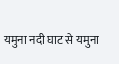यमुना नदी घाट से यमुना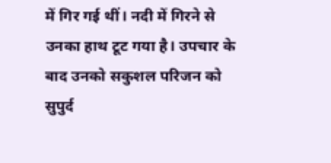में गिर गई थीं। नदी में गिरने से उनका हाथ टूट गया है। उपचार के बाद उनको सकुशल परिजन को सुपुर्द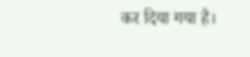कर दिया गया है।